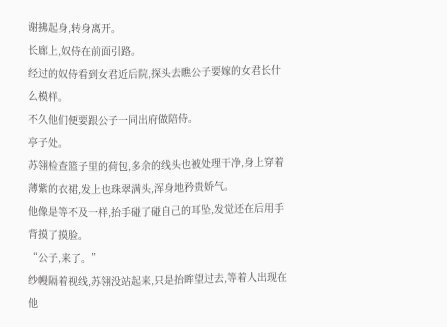谢拂起身,转身离开。
长廊上,奴侍在前面引路。
经过的奴侍看到女君近后院,探头去瞧公子要嫁的女君长什么模样。
不久他们便要跟公子一同出府做陪侍。
亭子处。
苏翎检查篮子里的荷包,多余的线头也被处理干净,身上穿着薄紫的衣裙,发上也珠翠满头,浑身地矜贵娇气。
他像是等不及一样,抬手碰了碰自己的耳坠,发觉还在后用手背摸了摸脸。
“公子,来了。”
纱幔隔着视线,苏翎没站起来,只是抬眸望过去,等着人出现在他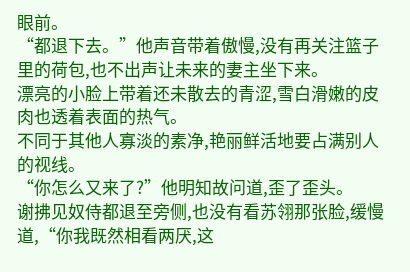眼前。
“都退下去。”他声音带着傲慢,没有再关注篮子里的荷包,也不出声让未来的妻主坐下来。
漂亮的小脸上带着还未散去的青涩,雪白滑嫩的皮肉也透着表面的热气。
不同于其他人寡淡的素净,艳丽鲜活地要占满别人的视线。
“你怎么又来了?”他明知故问道,歪了歪头。
谢拂见奴侍都退至旁侧,也没有看苏翎那张脸,缓慢道,“你我既然相看两厌,这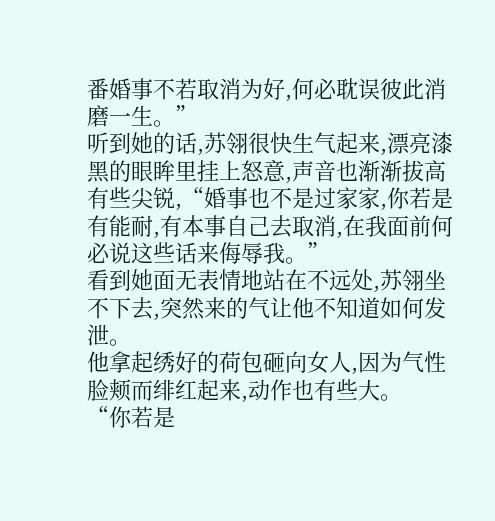番婚事不若取消为好,何必耽误彼此消磨一生。”
听到她的话,苏翎很快生气起来,漂亮漆黑的眼眸里挂上怒意,声音也渐渐拔高有些尖锐,“婚事也不是过家家,你若是有能耐,有本事自己去取消,在我面前何必说这些话来侮辱我。”
看到她面无表情地站在不远处,苏翎坐不下去,突然来的气让他不知道如何发泄。
他拿起绣好的荷包砸向女人,因为气性脸颊而绯红起来,动作也有些大。
“你若是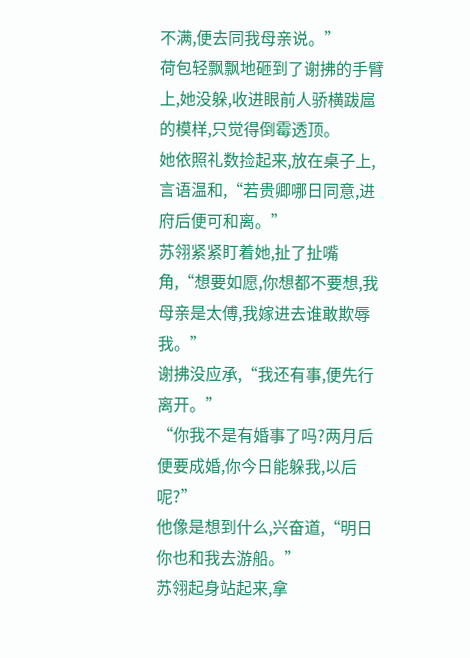不满,便去同我母亲说。”
荷包轻飘飘地砸到了谢拂的手臂上,她没躲,收进眼前人骄横跋扈的模样,只觉得倒霉透顶。
她依照礼数捡起来,放在桌子上,言语温和,“若贵卿哪日同意,进府后便可和离。”
苏翎紧紧盯着她,扯了扯嘴角,“想要如愿,你想都不要想,我母亲是太傅,我嫁进去谁敢欺辱我。”
谢拂没应承,“我还有事,便先行离开。”
“你我不是有婚事了吗?两月后便要成婚,你今日能躲我,以后呢?”
他像是想到什么,兴奋道,“明日你也和我去游船。”
苏翎起身站起来,拿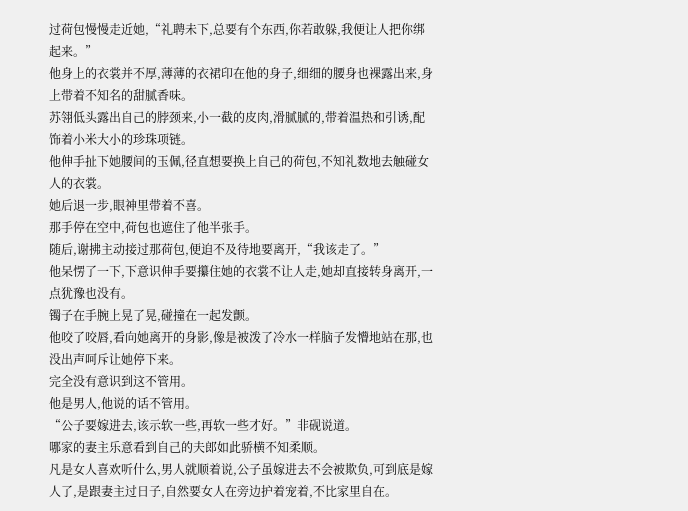过荷包慢慢走近她,“礼聘未下,总要有个东西,你若敢躲,我便让人把你绑起来。”
他身上的衣裳并不厚,薄薄的衣裙印在他的身子,细细的腰身也裸露出来,身上带着不知名的甜腻香味。
苏翎低头露出自己的脖颈来,小一截的皮肉,滑腻腻的,带着温热和引诱,配饰着小米大小的珍珠项链。
他伸手扯下她腰间的玉佩,径直想要换上自己的荷包,不知礼数地去触碰女人的衣裳。
她后退一步,眼神里带着不喜。
那手停在空中,荷包也遮住了他半张手。
随后,谢拂主动接过那荷包,便迫不及待地要离开,“我该走了。”
他呆愣了一下,下意识伸手要攥住她的衣裳不让人走,她却直接转身离开,一点犹豫也没有。
镯子在手腕上晃了晃,碰撞在一起发颤。
他咬了咬唇,看向她离开的身影,像是被泼了冷水一样脑子发懵地站在那,也没出声呵斥让她停下来。
完全没有意识到这不管用。
他是男人,他说的话不管用。
“公子要嫁进去,该示软一些,再软一些才好。”非砚说道。
哪家的妻主乐意看到自己的夫郎如此骄横不知柔顺。
凡是女人喜欢听什么,男人就顺着说,公子虽嫁进去不会被欺负,可到底是嫁人了,是跟妻主过日子,自然要女人在旁边护着宠着,不比家里自在。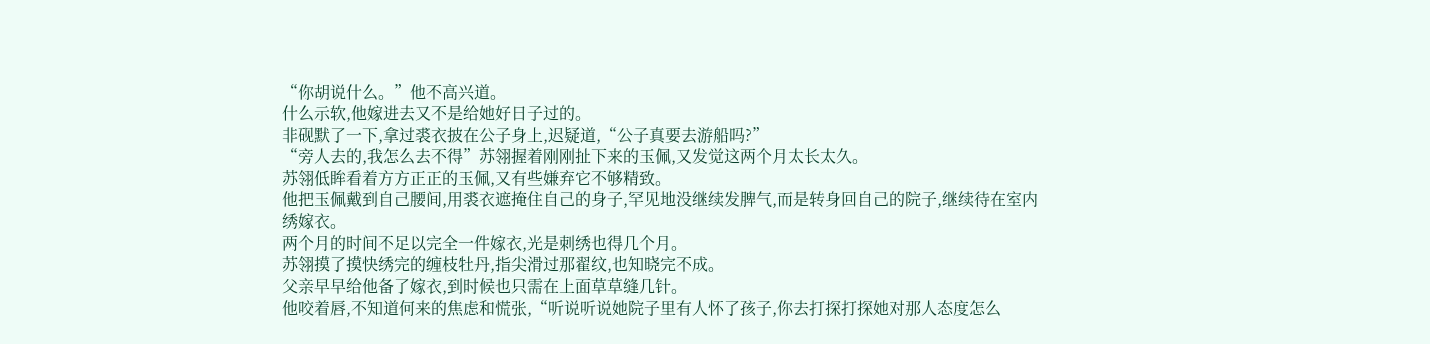“你胡说什么。”他不高兴道。
什么示软,他嫁进去又不是给她好日子过的。
非砚默了一下,拿过裘衣披在公子身上,迟疑道,“公子真要去游船吗?”
“旁人去的,我怎么去不得”苏翎握着刚刚扯下来的玉佩,又发觉这两个月太长太久。
苏翎低眸看着方方正正的玉佩,又有些嫌弃它不够精致。
他把玉佩戴到自己腰间,用裘衣遮掩住自己的身子,罕见地没继续发脾气,而是转身回自己的院子,继续待在室内绣嫁衣。
两个月的时间不足以完全一件嫁衣,光是刺绣也得几个月。
苏翎摸了摸快绣完的缠枝牡丹,指尖滑过那翟纹,也知晓完不成。
父亲早早给他备了嫁衣,到时候也只需在上面草草缝几针。
他咬着唇,不知道何来的焦虑和慌张,“听说听说她院子里有人怀了孩子,你去打探打探她对那人态度怎么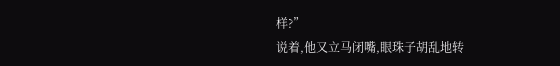样?”
说着,他又立马闭嘴,眼珠子胡乱地转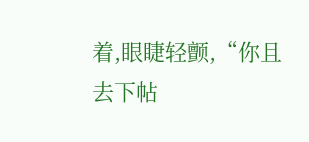着,眼睫轻颤,“你且去下帖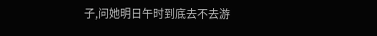子,问她明日午时到底去不去游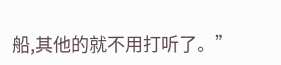船,其他的就不用打听了。”